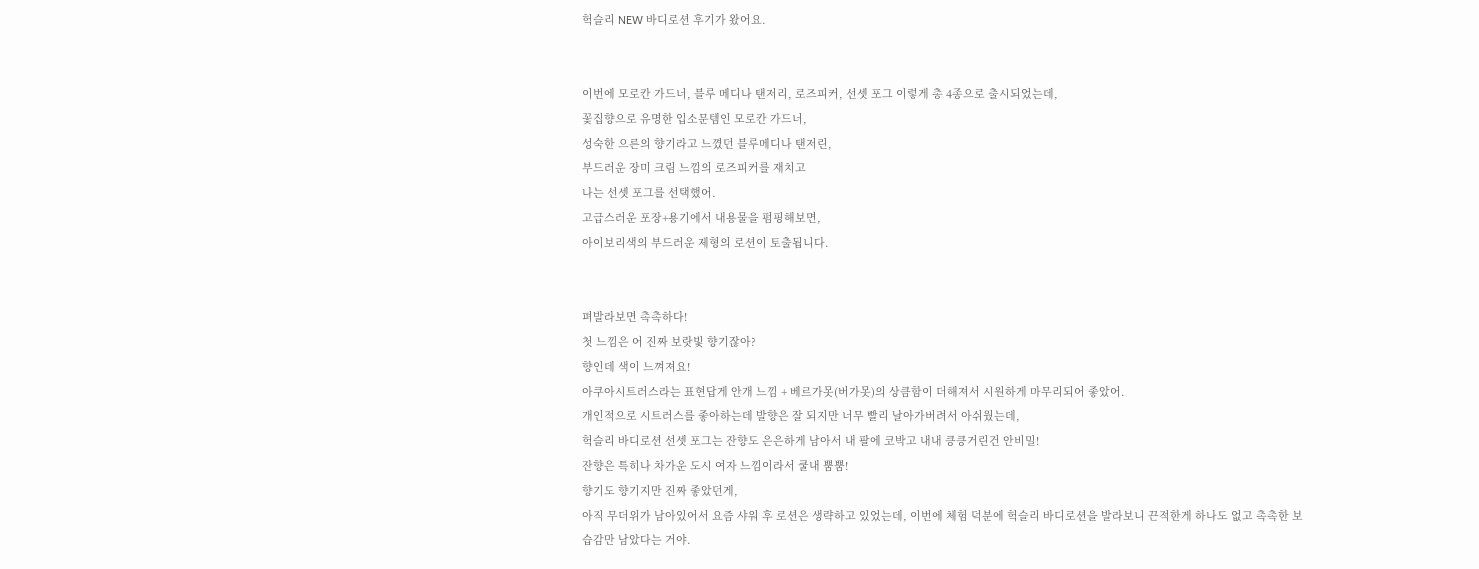헉슬리 NEW 바디로션 후기가 왔어요.


이번에 모로칸 가드너, 블루 메디나 탠저리, 로즈피커, 선셋 포그 이렇게 총 4종으로 출시되었는데,
꽃집향으로 유명한 입소문템인 모로칸 가드너,
성숙한 으른의 향기라고 느꼈던 블루메디나 탠저린,
부드러운 장미 크림 느낌의 로즈피커를 재치고
나는 선셋 포그를 선택했어.
고급스러운 포장+용기에서 내용물을 펌핑해보면,
아이보리색의 부드러운 제형의 로션이 토출됩니다.


펴발라보면 촉촉하다!
첫 느낌은 어 진짜 보랏빛 향기잖아?
향인데 색이 느껴져요!
아쿠아시트러스라는 표현답게 안개 느낌 + 베르가못(버가못)의 상큼함이 더해져서 시원하게 마무리되어 좋았어.
개인적으로 시트러스를 좋아하는데 발향은 잘 되지만 너무 빨리 날아가버려서 아쉬웠는데,
헉슬리 바디로션 선셋 포그는 잔향도 은은하게 남아서 내 팔에 코박고 내내 킁킁거린건 안비밀!
잔향은 특히나 차가운 도시 여자 느낌이라서 쿨내 뿜뿜!
향기도 향기지만 진짜 좋았던게,
아직 무더위가 남아있어서 요즘 샤워 후 로션은 생략하고 있었는데, 이번에 체험 덕분에 헉슬리 바디로션을 발라보니 끈적한게 하나도 없고 촉촉한 보습감만 남았다는 거야.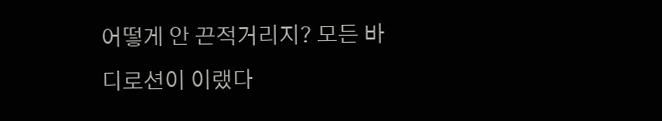어떻게 안 끈적거리지? 모든 바디로션이 이랬다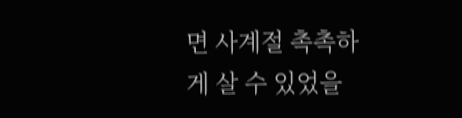면 사계절 촉촉하게 살 수 있었을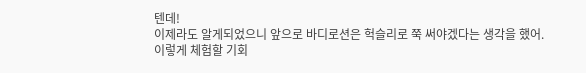텐데!
이제라도 알게되었으니 앞으로 바디로션은 헉슬리로 쭉 써야겠다는 생각을 했어.
이렇게 체험할 기회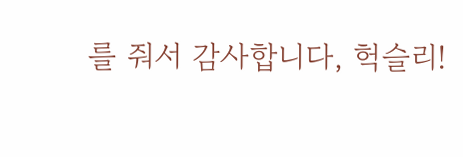를 줘서 감사합니다, 헉슬리!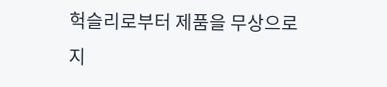헉슬리로부터 제품을 무상으로 지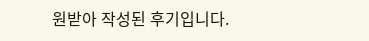원받아 작성된 후기입니다.